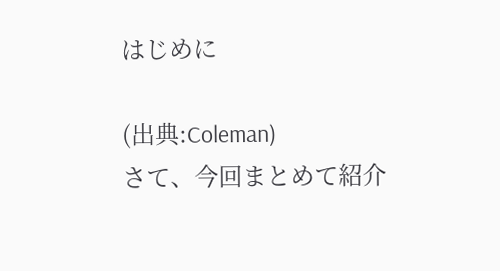はじめに

(出典:Coleman)
さて、今回まとめて紹介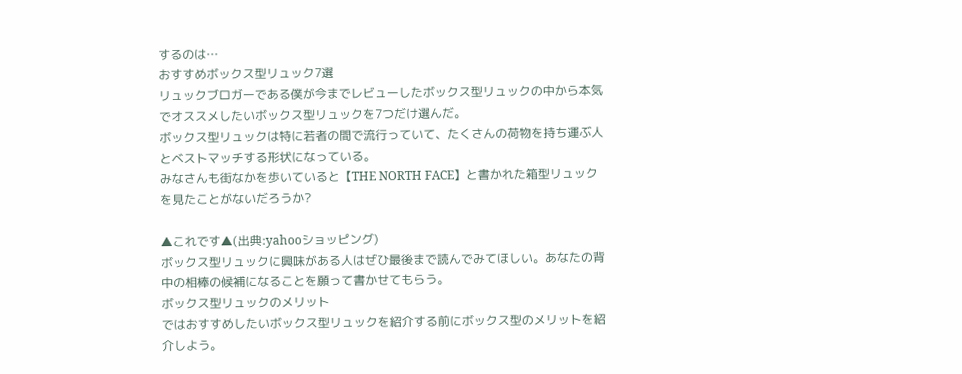するのは…
おすすめボックス型リュック7選
リュックブロガーである僕が今までレビューしたボックス型リュックの中から本気でオススメしたいボックス型リュックを7つだけ選んだ。
ボックス型リュックは特に若者の間で流行っていて、たくさんの荷物を持ち運ぶ人とベストマッチする形状になっている。
みなさんも街なかを歩いていると【THE NORTH FACE】と書かれた箱型リュックを見たことがないだろうか?

▲これです▲(出典:yahooショッピング)
ボックス型リュックに興味がある人はぜひ最後まで読んでみてほしい。あなたの背中の相棒の候補になることを願って書かせてもらう。
ボックス型リュックのメリット
ではおすすめしたいボックス型リュックを紹介する前にボックス型のメリットを紹介しよう。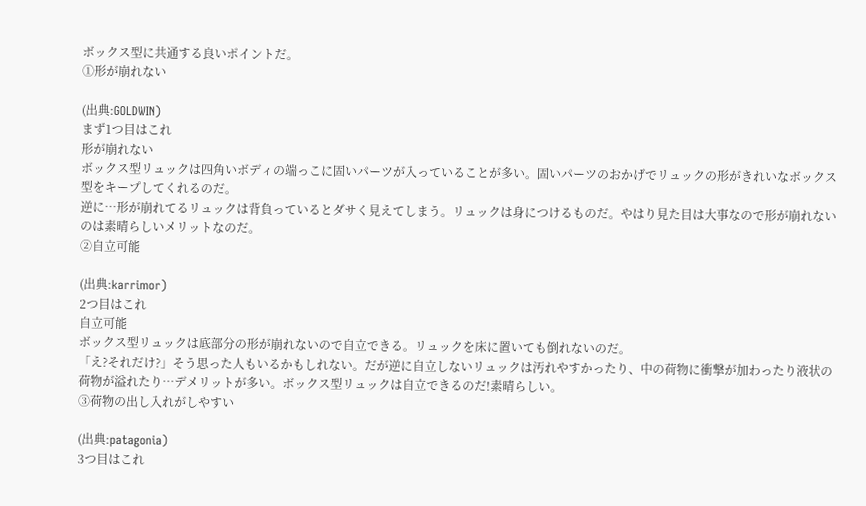ボックス型に共通する良いポイントだ。
①形が崩れない

(出典:GOLDWIN)
まず1つ目はこれ
形が崩れない
ボックス型リュックは四角いボディの端っこに固いパーツが入っていることが多い。固いパーツのおかげでリュックの形がきれいなボックス型をキープしてくれるのだ。
逆に…形が崩れてるリュックは背負っているとダサく見えてしまう。リュックは身につけるものだ。やはり見た目は大事なので形が崩れないのは素晴らしいメリットなのだ。
②自立可能

(出典:karrimor)
2つ目はこれ
自立可能
ボックス型リュックは底部分の形が崩れないので自立できる。リュックを床に置いても倒れないのだ。
「え?それだけ?」そう思った人もいるかもしれない。だが逆に自立しないリュックは汚れやすかったり、中の荷物に衝撃が加わったり液状の荷物が溢れたり…デメリットが多い。ボックス型リュックは自立できるのだ!素晴らしい。
③荷物の出し入れがしやすい

(出典:patagonia)
3つ目はこれ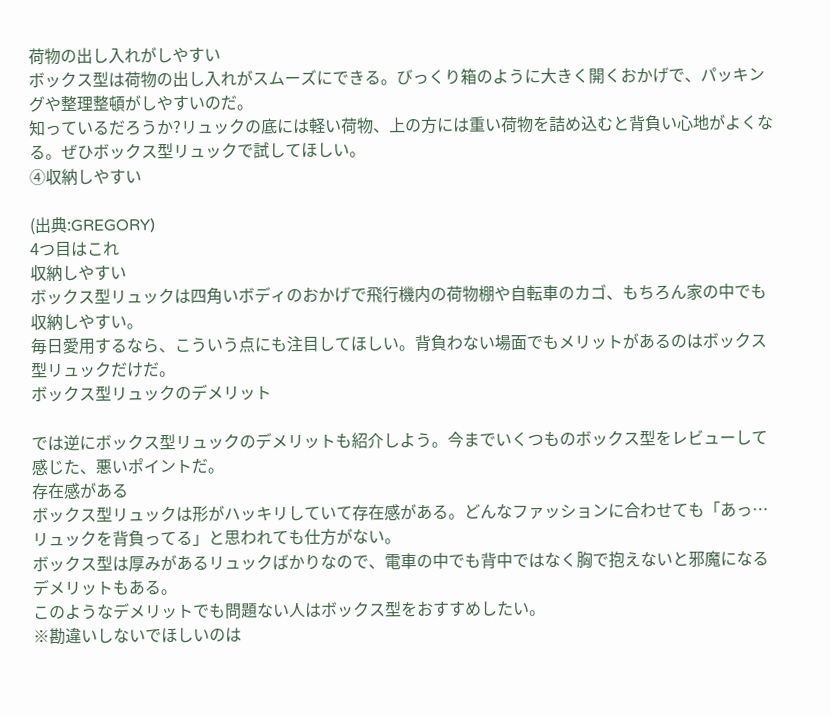荷物の出し入れがしやすい
ボックス型は荷物の出し入れがスムーズにできる。びっくり箱のように大きく開くおかげで、パッキングや整理整頓がしやすいのだ。
知っているだろうか?リュックの底には軽い荷物、上の方には重い荷物を詰め込むと背負い心地がよくなる。ぜひボックス型リュックで試してほしい。
④収納しやすい

(出典:GREGORY)
4つ目はこれ
収納しやすい
ボックス型リュックは四角いボディのおかげで飛行機内の荷物棚や自転車のカゴ、もちろん家の中でも収納しやすい。
毎日愛用するなら、こういう点にも注目してほしい。背負わない場面でもメリットがあるのはボックス型リュックだけだ。
ボックス型リュックのデメリット

では逆にボックス型リュックのデメリットも紹介しよう。今までいくつものボックス型をレビューして感じた、悪いポイントだ。
存在感がある
ボックス型リュックは形がハッキリしていて存在感がある。どんなファッションに合わせても「あっ…リュックを背負ってる」と思われても仕方がない。
ボックス型は厚みがあるリュックばかりなので、電車の中でも背中ではなく胸で抱えないと邪魔になるデメリットもある。
このようなデメリットでも問題ない人はボックス型をおすすめしたい。
※勘違いしないでほしいのは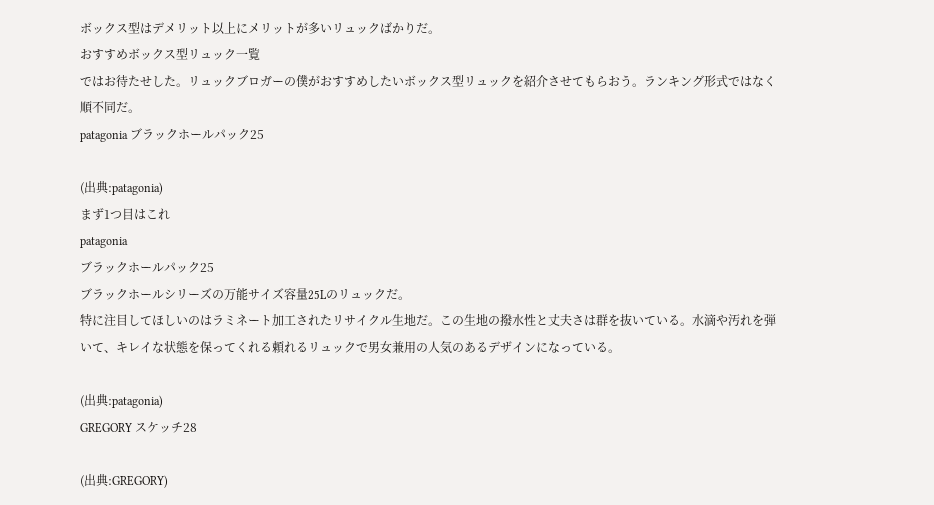ボックス型はデメリット以上にメリットが多いリュックばかりだ。
おすすめボックス型リュック一覧
ではお待たせした。リュックブロガーの僕がおすすめしたいボックス型リュックを紹介させてもらおう。ランキング形式ではなく順不同だ。
patagonia ブラックホールパック25

(出典:patagonia)
まず1つ目はこれ
patagonia
ブラックホールパック25
ブラックホールシリーズの万能サイズ容量25Lのリュックだ。
特に注目してほしいのはラミネート加工されたリサイクル生地だ。この生地の撥水性と丈夫さは群を抜いている。水滴や汚れを弾いて、キレイな状態を保ってくれる頼れるリュックで男女兼用の人気のあるデザインになっている。

(出典:patagonia)
GREGORY スケッチ28

(出典:GREGORY)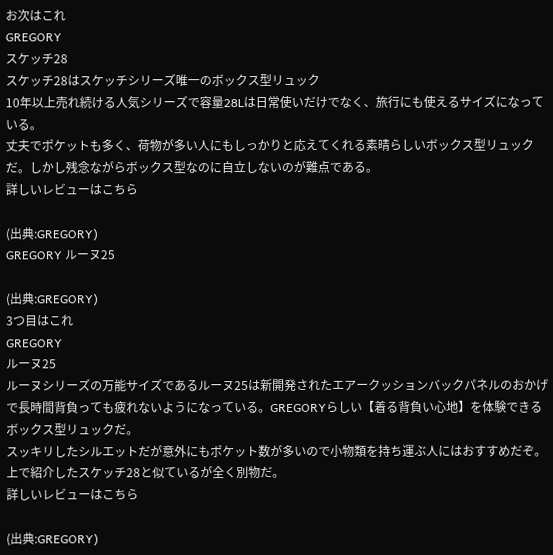お次はこれ
GREGORY
スケッチ28
スケッチ28はスケッチシリーズ唯一のボックス型リュック
10年以上売れ続ける人気シリーズで容量28Lは日常使いだけでなく、旅行にも使えるサイズになっている。
丈夫でポケットも多く、荷物が多い人にもしっかりと応えてくれる素晴らしいボックス型リュックだ。しかし残念ながらボックス型なのに自立しないのが難点である。
詳しいレビューはこちら

(出典:GREGORY)
GREGORY ルーヌ25

(出典:GREGORY)
3つ目はこれ
GREGORY
ルーヌ25
ルーヌシリーズの万能サイズであるルーヌ25は新開発されたエアークッションバックパネルのおかげで長時間背負っても疲れないようになっている。GREGORYらしい【着る背負い心地】を体験できるボックス型リュックだ。
スッキリしたシルエットだが意外にもポケット数が多いので小物類を持ち運ぶ人にはおすすめだぞ。上で紹介したスケッチ28と似ているが全く別物だ。
詳しいレビューはこちら

(出典:GREGORY)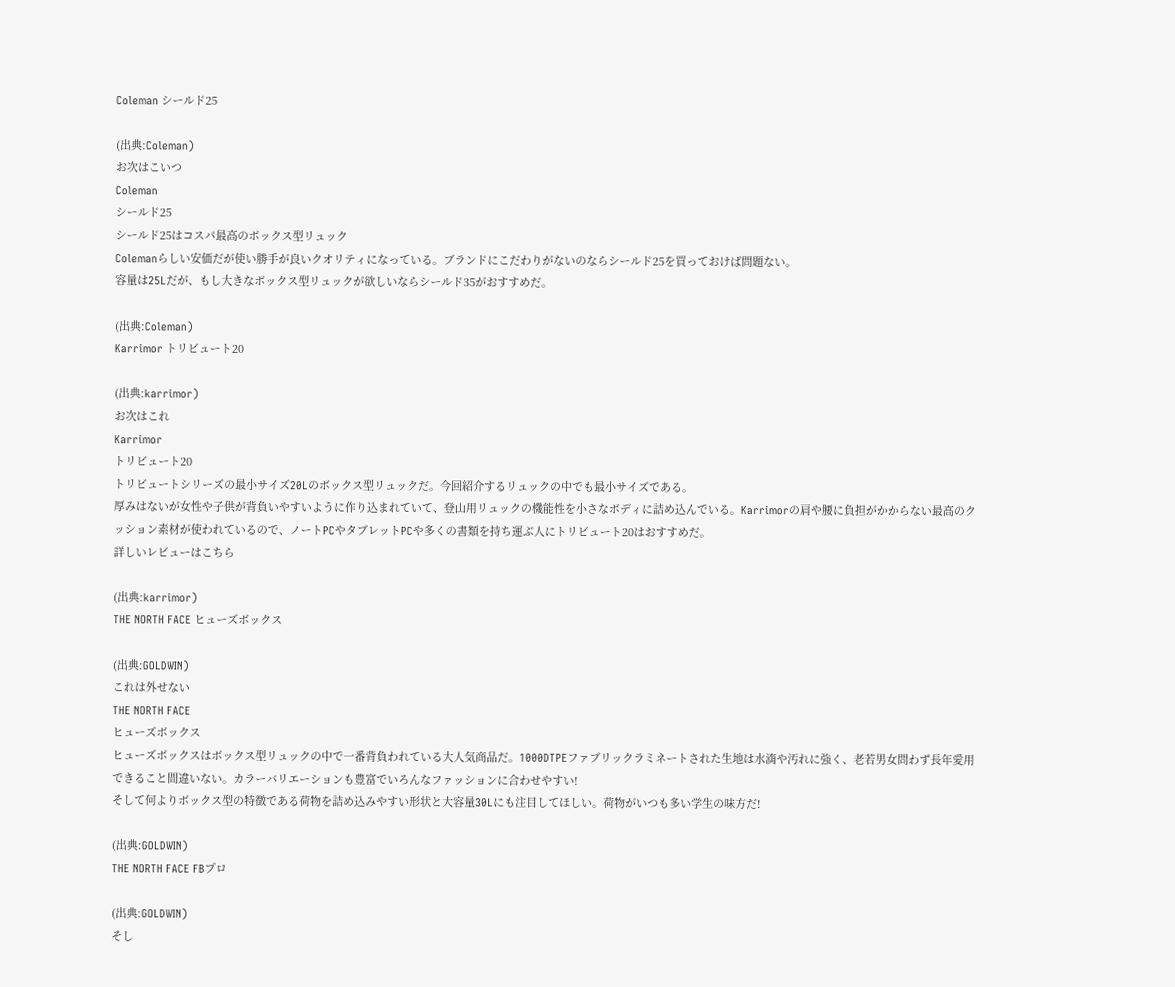Coleman シールド25

(出典:Coleman)
お次はこいつ
Coleman
シールド25
シールド25はコスパ最高のボックス型リュック
Colemanらしい安価だが使い勝手が良いクオリティになっている。ブランドにこだわりがないのならシールド25を買っておけば問題ない。
容量は25Lだが、もし大きなボックス型リュックが欲しいならシールド35がおすすめだ。

(出典:Coleman)
Karrimor トリビュート20

(出典:karrimor)
お次はこれ
Karrimor
トリビュート20
トリビュートシリーズの最小サイズ20Lのボックス型リュックだ。今回紹介するリュックの中でも最小サイズである。
厚みはないが女性や子供が背負いやすいように作り込まれていて、登山用リュックの機能性を小さなボディに詰め込んでいる。Karrimorの肩や腰に負担がかからない最高のクッション素材が使われているので、ノートPCやタブレットPCや多くの書類を持ち運ぶ人にトリビュート20はおすすめだ。
詳しいレビューはこちら

(出典:karrimor)
THE NORTH FACE ヒューズボックス

(出典:GOLDWIN)
これは外せない
THE NORTH FACE
ヒューズボックス
ヒューズボックスはボックス型リュックの中で一番背負われている大人気商品だ。1000DTPEファブリックラミネートされた生地は水滴や汚れに強く、老若男女問わず長年愛用できること間違いない。カラーバリエーションも豊富でいろんなファッションに合わせやすい!
そして何よりボックス型の特徴である荷物を詰め込みやすい形状と大容量30Lにも注目してほしい。荷物がいつも多い学生の味方だ!

(出典:GOLDWIN)
THE NORTH FACE FBプロ

(出典:GOLDWIN)
そし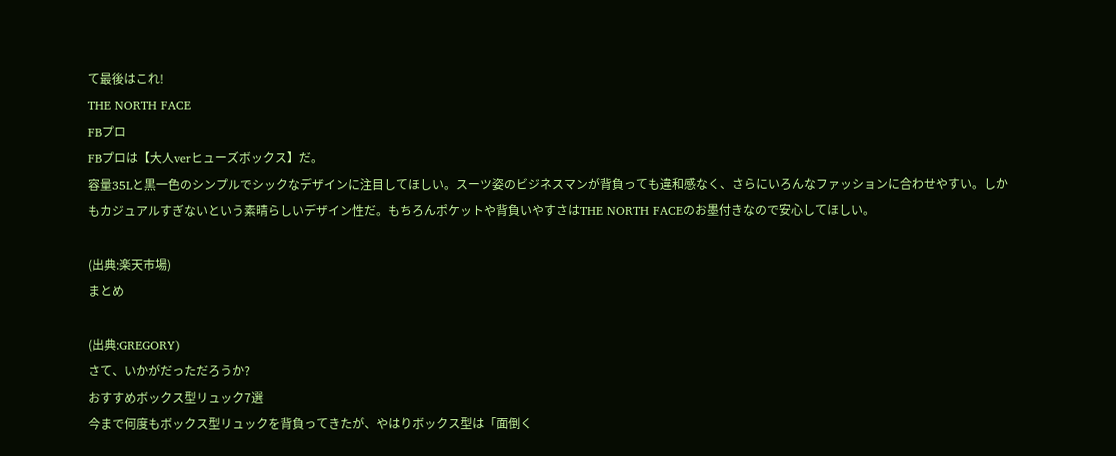て最後はこれ!
THE NORTH FACE
FBプロ
FBプロは【大人verヒューズボックス】だ。
容量35Lと黒一色のシンプルでシックなデザインに注目してほしい。スーツ姿のビジネスマンが背負っても違和感なく、さらにいろんなファッションに合わせやすい。しかもカジュアルすぎないという素晴らしいデザイン性だ。もちろんポケットや背負いやすさはTHE NORTH FACEのお墨付きなので安心してほしい。

(出典:楽天市場)
まとめ

(出典:GREGORY)
さて、いかがだっただろうか?
おすすめボックス型リュック7選
今まで何度もボックス型リュックを背負ってきたが、やはりボックス型は「面倒く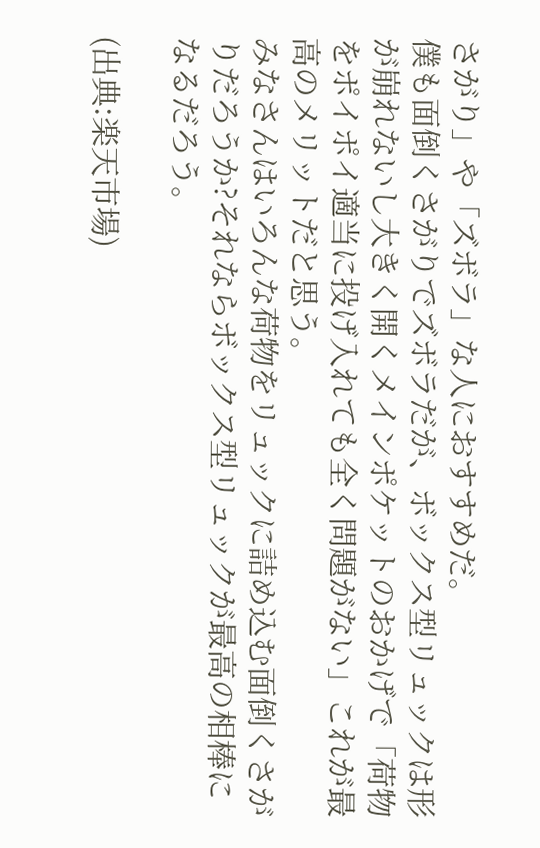さがり」や「ズボラ」な人におすすめだ。
僕も面倒くさがりでズボラだが、ボックス型リュックは形が崩れないし大きく開くメインポケットのおかげで「荷物をポイポイ適当に投げ入れても全く問題がない」これが最高のメリットだと思う。
みなさんはいろんな荷物をリュックに詰め込む面倒くさがりだろうか?それならボックス型リュックが最高の相棒になるだろう。

(出典:楽天市場)